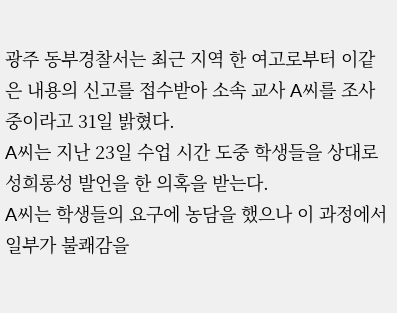광주 동부경찰서는 최근 지역 한 여고로부터 이같은 내용의 신고를 접수받아 소속 교사 A씨를 조사 중이라고 31일 밝혔다.
A씨는 지난 23일 수업 시간 도중 학생들을 상대로 성희롱성 발언을 한 의혹을 받는다.
A씨는 학생들의 요구에 농담을 했으나 이 과정에서 일부가 불쾌감을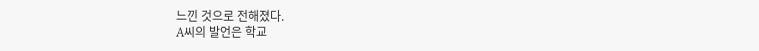느낀 것으로 전해졌다.
A씨의 발언은 학교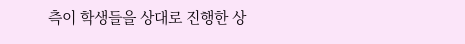측이 학생들을 상대로 진행한 상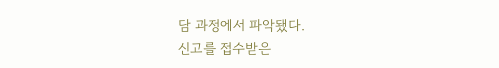담 과정에서 파악됐다.
신고를 접수받은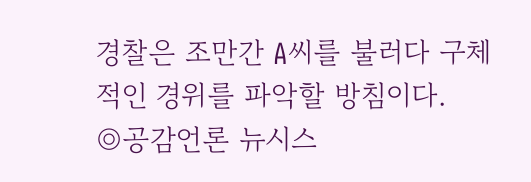경찰은 조만간 A씨를 불러다 구체적인 경위를 파악할 방침이다.
◎공감언론 뉴시스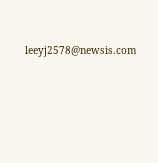leeyj2578@newsis.com